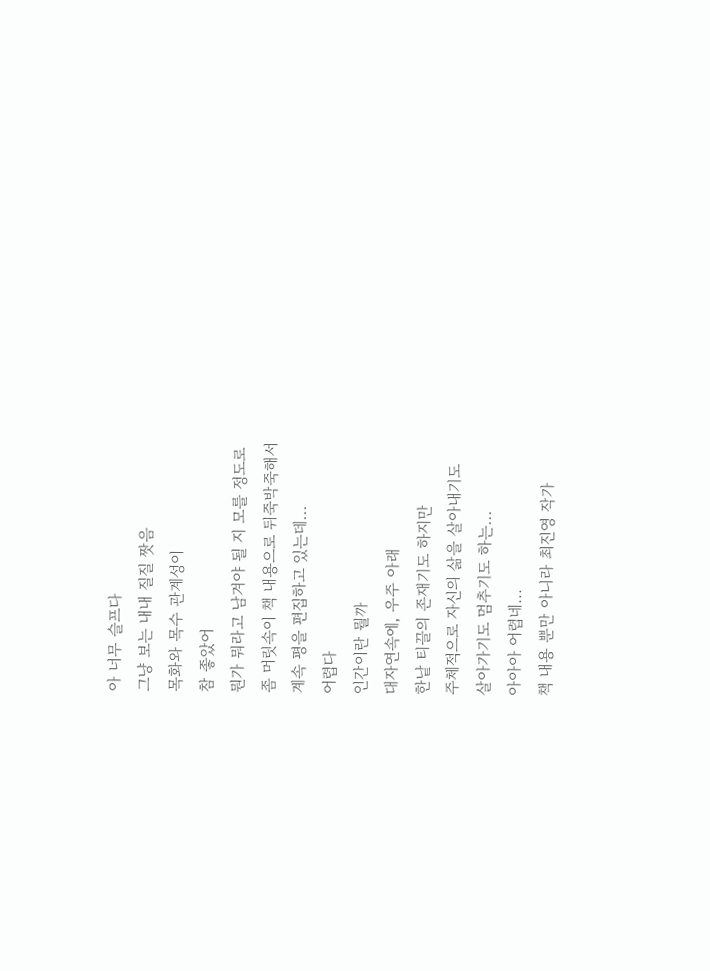아 너무 슬프다
그냥 보는 내내 질질 짯음
목화와 목수 관계성이
참 좋았어
뭔가 뭐라고 남겨야 될 지 모를 정도로
좀 머릿속이 책 내용으로 뒤죽박죽해서
계속 평을 편집하고 있는데...
어렵다
인간이란 뭘까
대자연속에, 우주 아래
한낱 티끌의 존재기도 하지만
주체적으로 자신의 삶을 살아내기도
살아가기도 멈추기도 하는...
아아아 어렵네...
책 내용 뿐만 아니라 최진영 작가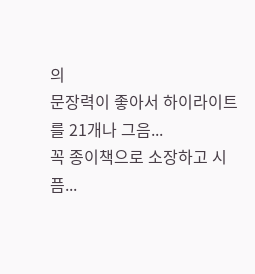의
문장력이 좋아서 하이라이트를 21개나 그음...
꼭 종이책으로 소장하고 시픔...